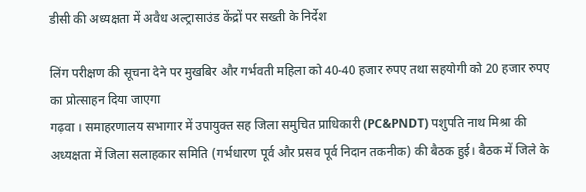डीसी की अध्यक्षता में अवैध अल्ट्रासाउंड केंद्रों पर सख्ती के निर्देश

लिंग परीक्षण की सूचना देने पर मुखबिर और गर्भवती महिला को 40-40 हजार रुपए तथा सहयोगी को 20 हजार रुपए का प्रोत्साहन दिया जाएगा
गढ़वा । समाहरणालय सभागार में उपायुक्त सह जिला समुचित प्राधिकारी (PC&PNDT) पशुपति नाथ मिश्रा की अध्यक्षता में जिला सलाहकार समिति (गर्भधारण पूर्व और प्रसव पूर्व निदान तकनीक) की बैठक हुई। बैठक में जिले के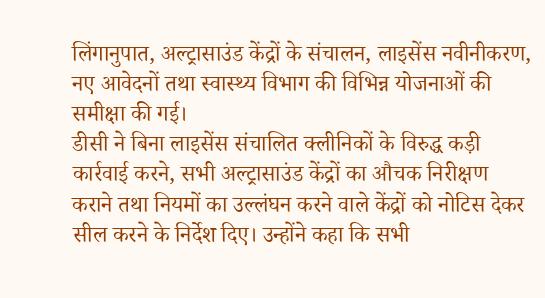लिंगानुपात, अल्ट्रासाउंड केंद्रों के संचालन, लाइसेंस नवीनीकरण, नए आवेदनों तथा स्वास्थ्य विभाग की विभिन्न योजनाओं की समीक्षा की गई।
डीसी ने बिना लाइसेंस संचालित क्लीनिकों के विरुद्ध कड़ी कार्रवाई करने, सभी अल्ट्रासाउंड केंद्रों का औचक निरीक्षण कराने तथा नियमों का उल्लंघन करने वाले केंद्रों को नोटिस देकर सील करने के निर्देश दिए। उन्होंने कहा कि सभी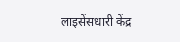लाइसेंसधारी केंद्र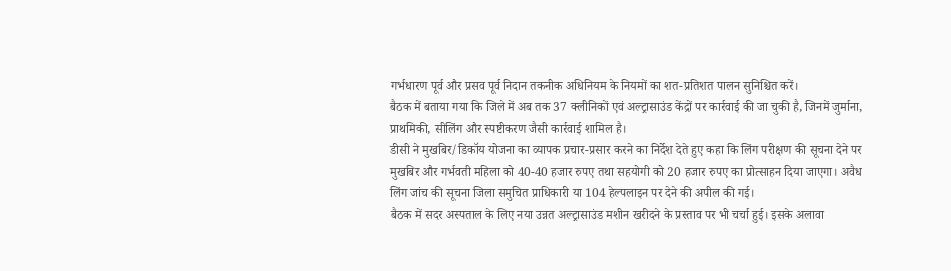गर्भधारण पूर्व और प्रसव पूर्व निदान तकनीक अधिनियम के नियमों का शत-प्रतिशत पालन सुनिश्चित करें।
बैठक में बताया गया कि जिले में अब तक 37 क्लीनिकों एवं अल्ट्रासाउंड केंद्रों पर कार्रवाई की जा चुकी है, जिनमें जुर्माना, प्राथमिकी, सीलिंग और स्पष्टीकरण जैसी कार्रवाई शामिल है।
डीसी ने मुखबिर/डिकॉय योजना का व्यापक प्रचार-प्रसार करने का निर्देश देते हुए कहा कि लिंग परीक्षण की सूचना देने पर मुखबिर और गर्भवती महिला को 40-40 हजार रुपए तथा सहयोगी को 20 हजार रुपए का प्रोत्साहन दिया जाएगा। अवैध लिंग जांच की सूचना जिला समुचित प्राधिकारी या 104 हेल्पलाइन पर देने की अपील की गई।
बैठक में सदर अस्पताल के लिए नया उन्नत अल्ट्रासाउंड मशीन खरीदने के प्रस्ताव पर भी चर्चा हुई। इसके अलावा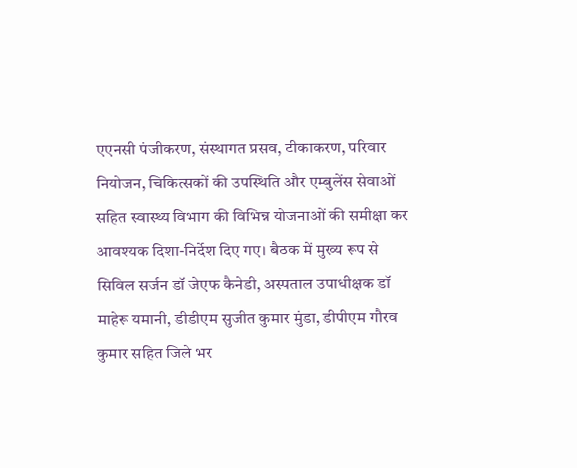एएनसी पंजीकरण, संस्थागत प्रसव, टीकाकरण, परिवार नियोजन, चिकित्सकों की उपस्थिति और एम्बुलेंस सेवाओं सहित स्वास्थ्य विभाग की विभिन्न योजनाओं की समीक्षा कर आवश्यक दिशा-निर्देश दिए गए। बैठक में मुख्य रूप से सिविल सर्जन डॉ जेएफ कैनेडी, अस्पताल उपाधीक्षक डॉ माहेरू यमानी, डीडीएम सुजीत कुमार मुंडा, डीपीएम गौरव कुमार सहित जिले भर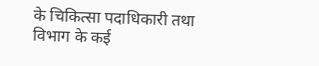के चिकित्सा पदाधिकारी तथा विभाग के कई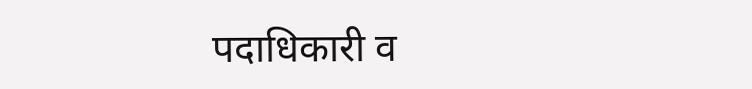पदाधिकारी व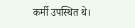कर्मी उपस्थित थे।